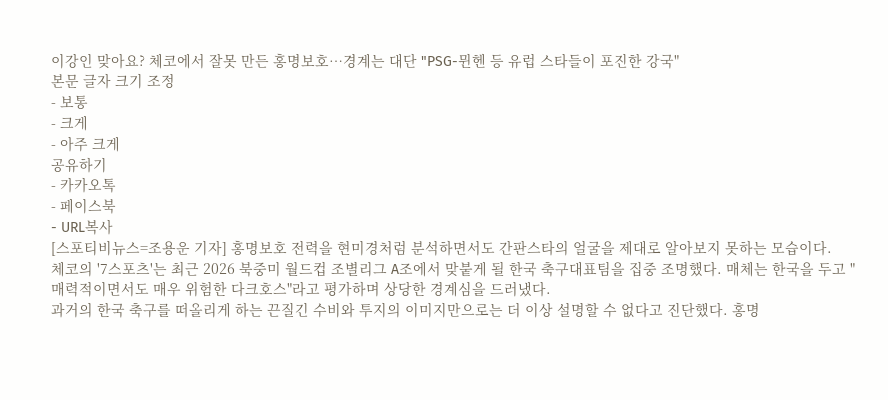이강인 맞아요? 체코에서 잘못 만든 홍명보호…경계는 대단 "PSG-뮌헨 등 유럽 스타들이 포진한 강국"
본문 글자 크기 조정
- 보통
- 크게
- 아주 크게
공유하기
- 카카오톡
- 페이스북
- URL복사
[스포티비뉴스=조용운 기자] 홍명보호 전력을 현미경처럼 분석하면서도 간판스타의 얼굴을 제대로 알아보지 못하는 모습이다.
체코의 '7스포츠'는 최근 2026 북중미 월드컵 조별리그 A조에서 맞붙게 될 한국 축구대표팀을 집중 조명했다. 매체는 한국을 두고 "매력적이면서도 매우 위험한 다크호스"라고 평가하며 상당한 경계심을 드러냈다.
과거의 한국 축구를 떠올리게 하는 끈질긴 수비와 투지의 이미지만으로는 더 이상 설명할 수 없다고 진단했다. 홍명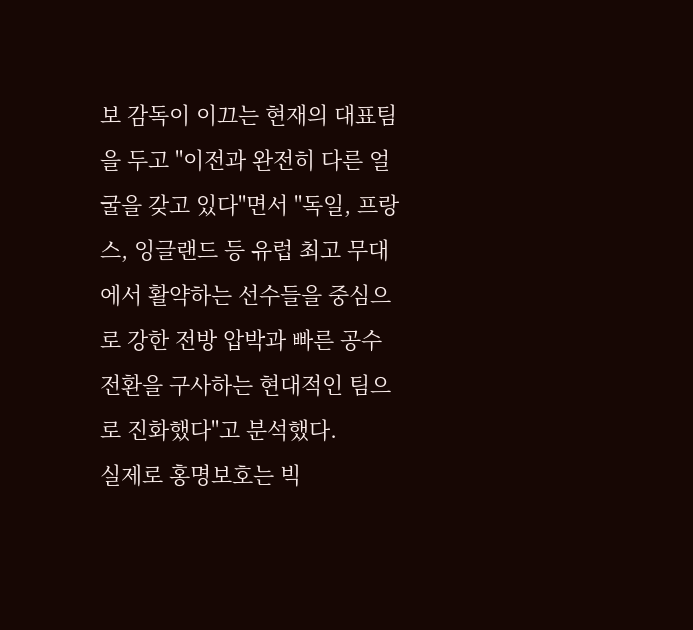보 감독이 이끄는 현재의 대표팀을 두고 "이전과 완전히 다른 얼굴을 갖고 있다"면서 "독일, 프랑스, 잉글랜드 등 유럽 최고 무대에서 활약하는 선수들을 중심으로 강한 전방 압박과 빠른 공수 전환을 구사하는 현대적인 팀으로 진화했다"고 분석했다.
실제로 홍명보호는 빅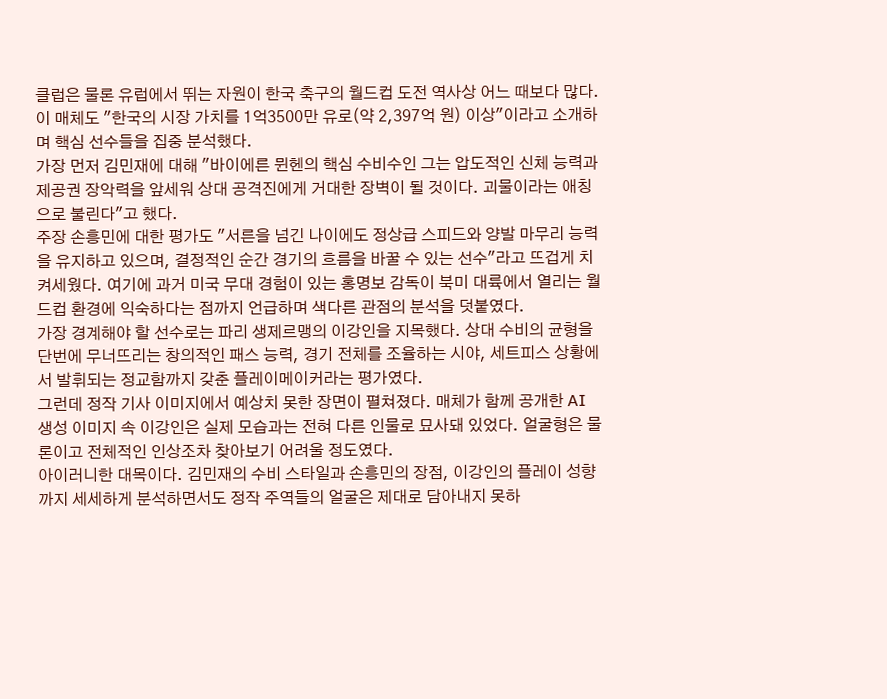클럽은 물론 유럽에서 뛰는 자원이 한국 축구의 월드컵 도전 역사상 어느 때보다 많다. 이 매체도 "한국의 시장 가치를 1억3500만 유로(약 2,397억 원) 이상"이라고 소개하며 핵심 선수들을 집중 분석했다.
가장 먼저 김민재에 대해 "바이에른 뮌헨의 핵심 수비수인 그는 압도적인 신체 능력과 제공권 장악력을 앞세워 상대 공격진에게 거대한 장벽이 될 것이다. 괴물이라는 애칭으로 불린다"고 했다.
주장 손흥민에 대한 평가도 "서른을 넘긴 나이에도 정상급 스피드와 양발 마무리 능력을 유지하고 있으며, 결정적인 순간 경기의 흐름을 바꿀 수 있는 선수"라고 뜨겁게 치켜세웠다. 여기에 과거 미국 무대 경험이 있는 홍명보 감독이 북미 대륙에서 열리는 월드컵 환경에 익숙하다는 점까지 언급하며 색다른 관점의 분석을 덧붙였다.
가장 경계해야 할 선수로는 파리 생제르맹의 이강인을 지목했다. 상대 수비의 균형을 단번에 무너뜨리는 창의적인 패스 능력, 경기 전체를 조율하는 시야, 세트피스 상황에서 발휘되는 정교함까지 갖춘 플레이메이커라는 평가였다.
그런데 정작 기사 이미지에서 예상치 못한 장면이 펼쳐졌다. 매체가 함께 공개한 AI 생성 이미지 속 이강인은 실제 모습과는 전혀 다른 인물로 묘사돼 있었다. 얼굴형은 물론이고 전체적인 인상조차 찾아보기 어려울 정도였다.
아이러니한 대목이다. 김민재의 수비 스타일과 손흥민의 장점, 이강인의 플레이 성향까지 세세하게 분석하면서도 정작 주역들의 얼굴은 제대로 담아내지 못하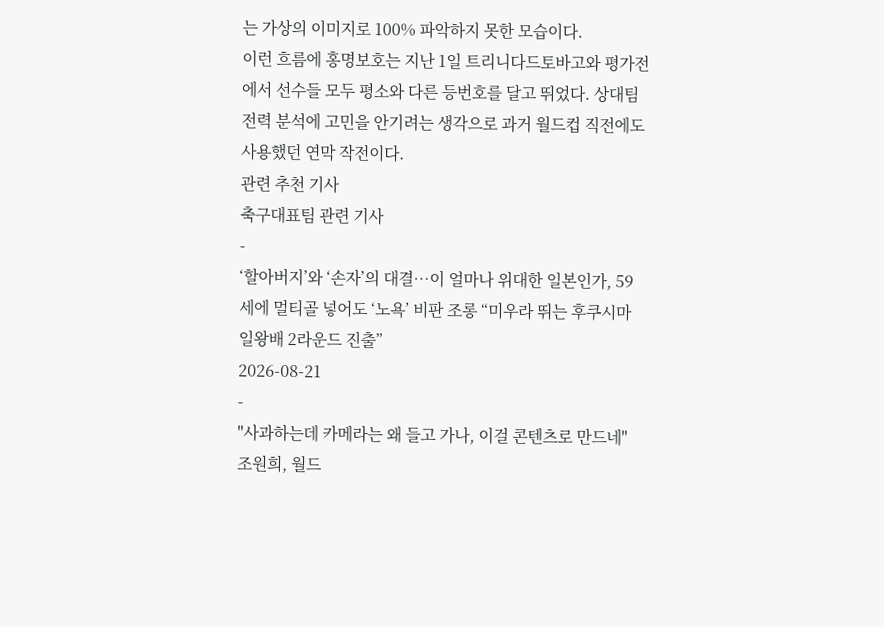는 가상의 이미지로 100% 파악하지 못한 모습이다.
이런 흐름에 홍명보호는 지난 1일 트리니다드토바고와 평가전에서 선수들 모두 평소와 다른 등번호를 달고 뛰었다. 상대팀 전력 분석에 고민을 안기려는 생각으로 과거 월드컵 직전에도 사용했던 연막 작전이다.
관련 추천 기사
축구대표팀 관련 기사
-
‘할아버지’와 ‘손자’의 대결…이 얼마나 위대한 일본인가, 59세에 멀티골 넣어도 ‘노욕’ 비판 조롱 “미우라 뛰는 후쿠시마 일왕배 2라운드 진출”
2026-08-21
-
"사과하는데 카메라는 왜 들고 가나, 이걸 콘텐츠로 만드네" 조원희, 월드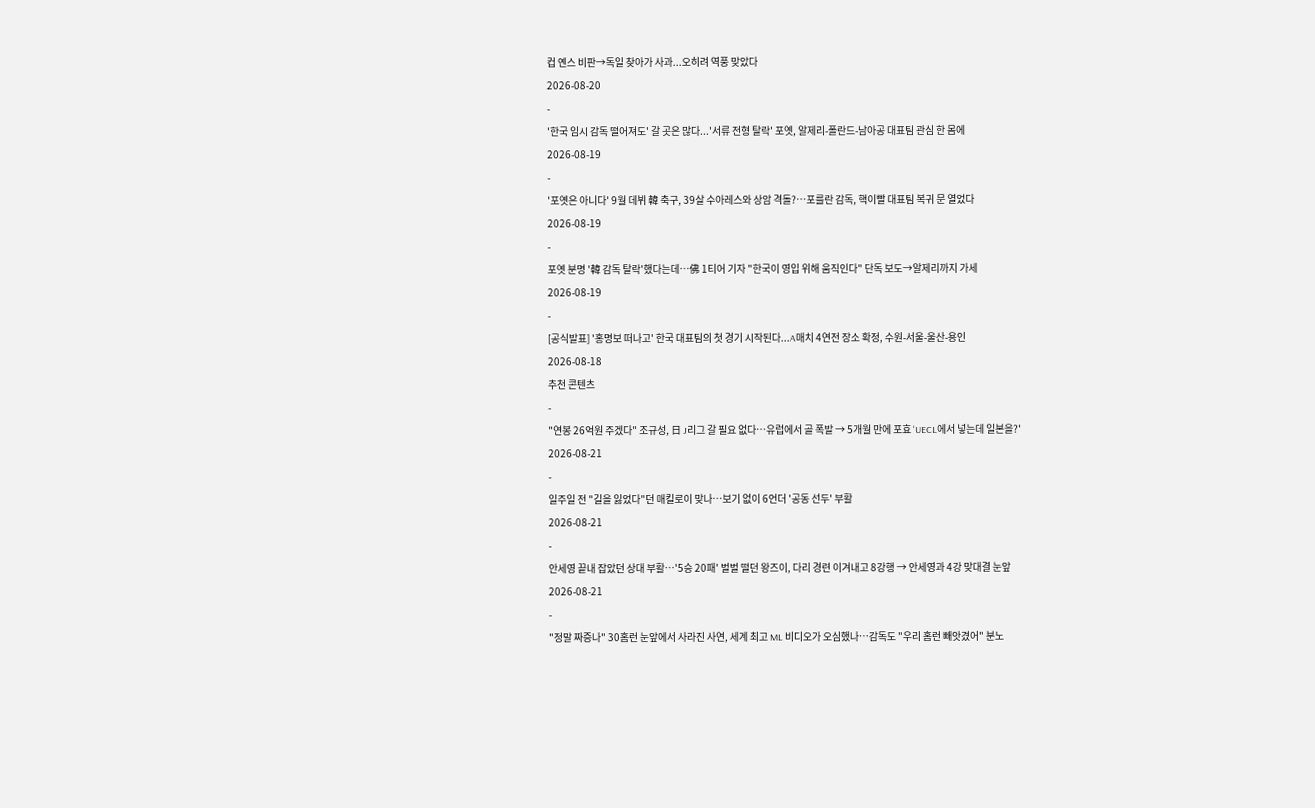컵 옌스 비판→독일 찾아가 사과...오히려 역풍 맞았다
2026-08-20
-
'한국 임시 감독 떨어져도' 갈 곳은 많다...'서류 전형 탈락' 포옛, 알제리-폴란드-남아공 대표팀 관심 한 몸에
2026-08-19
-
'포옛은 아니다' 9월 데뷔 韓 축구, 39살 수아레스와 상암 격돌?…포를란 감독, 핵이빨 대표팀 복귀 문 열었다
2026-08-19
-
포옛 분명 '韓 감독 탈락'했다는데…佛 1티어 기자 "한국이 영입 위해 움직인다" 단독 보도→알제리까지 가세
2026-08-19
-
[공식발표] '홍명보 떠나고' 한국 대표팀의 첫 경기 시작된다...A매치 4연전 장소 확정, 수원-서울-울산-용인
2026-08-18
추천 콘텐츠
-
"연봉 26억원 주겠다" 조규성, 日 J리그 갈 필요 없다…유럽에서 골 폭발 → 5개월 만에 포효 'UECL에서 넣는데 일본을?'
2026-08-21
-
일주일 전 "길을 잃었다"던 매킬로이 맞나…보기 없이 6언더 '공동 선두' 부활
2026-08-21
-
안세영 끝내 잡았던 상대 부활…'5승 20패' 벌벌 떨던 왕즈이, 다리 경련 이겨내고 8강행 → 안세영과 4강 맞대결 눈앞
2026-08-21
-
"정말 짜증나" 30홈런 눈앞에서 사라진 사연, 세계 최고 ML 비디오가 오심했나…감독도 "우리 홈런 빼앗겼어" 분노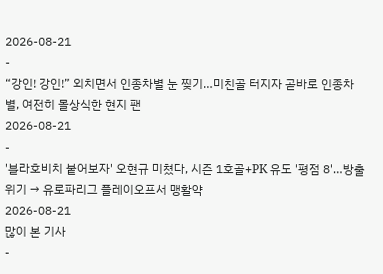2026-08-21
-
“강인! 강인!” 외치면서 인종차별 눈 찢기…미친골 터지자 곧바로 인종차별, 여전히 몰상식한 현지 팬
2026-08-21
-
'블라호비치 붙어보자' 오현규 미쳤다, 시즌 1호골+PK 유도 '평점 8'…방출 위기 → 유로파리그 플레이오프서 맹활약
2026-08-21
많이 본 기사
-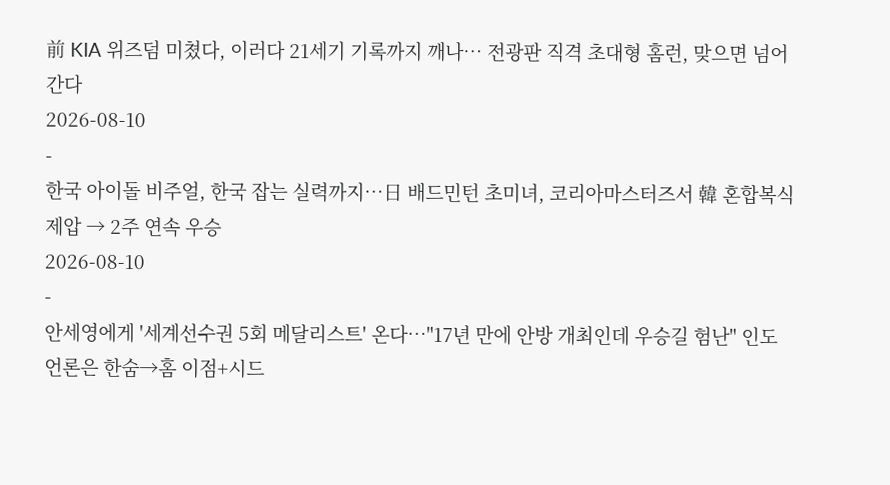前 KIA 위즈덤 미쳤다, 이러다 21세기 기록까지 깨나… 전광판 직격 초대형 홈런, 맞으면 넘어간다
2026-08-10
-
한국 아이돌 비주얼, 한국 잡는 실력까지…日 배드민턴 초미녀, 코리아마스터즈서 韓 혼합복식 제압 → 2주 연속 우승
2026-08-10
-
안세영에게 '세계선수권 5회 메달리스트' 온다…"17년 만에 안방 개최인데 우승길 험난" 인도 언론은 한숨→홈 이점+시드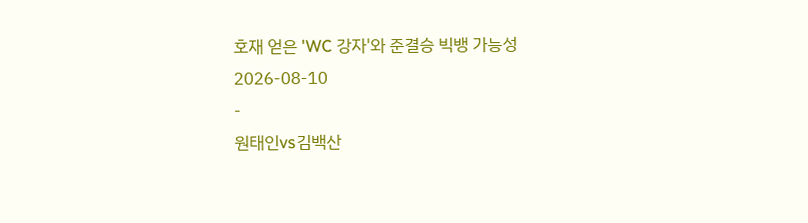호재 얻은 'WC 강자'와 준결승 빅뱅 가능성
2026-08-10
-
원태인vs김백산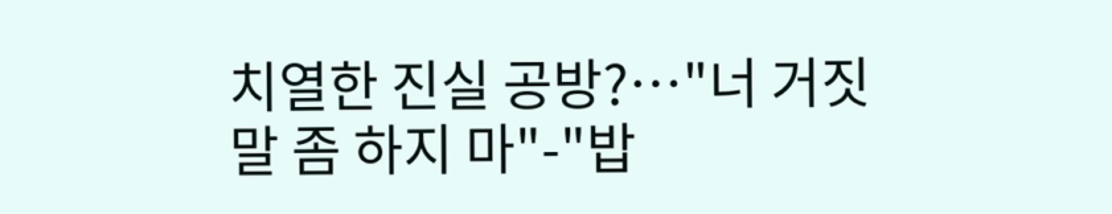치열한 진실 공방?…"너 거짓말 좀 하지 마"-"밥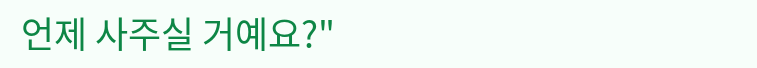언제 사주실 거예요?"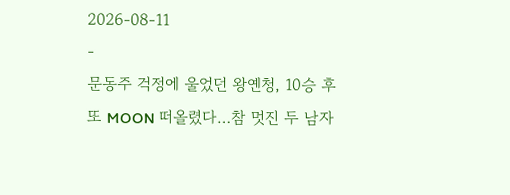2026-08-11
-
문동주 걱정에 울었던 왕옌청, 10승 후 또 MOON 떠올렸다…참 멋진 두 남자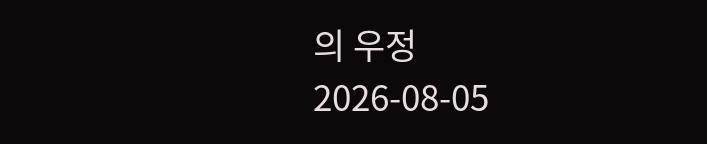의 우정
2026-08-05